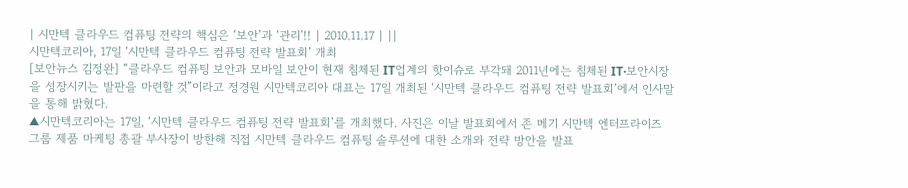| 시만텍 클라우드 컴퓨팅 전략의 핵심은 ‘보안’과 ‘관리’!! | 2010.11.17 | ||
시만텍코리아, 17일 ‘시만텍 클라우드 컴퓨팅 전략 발표회’ 개최
[보안뉴스 김정완] “클라우드 컴퓨팅 보안과 모바일 보안이 현재 침체된 IT업계의 핫이슈로 부각돼 2011년에는 침체된 IT·보안시장을 성장시키는 발판을 마련할 것”이라고 정경원 시만텍코리아 대표는 17일 개최된 ‘시만텍 클라우드 컴퓨팅 전략 발표회’에서 인사말을 통해 밝혔다.
▲시만텍코리아는 17일, ‘시만텍 클라우드 컴퓨팅 전략 발표회’를 개최했다. 사진은 이날 발표회에서 존 메기 시만텍 엔터프라이즈 그룹 제품 마케팅 총괄 부사장이 방한해 직접 시만텍 클라우드 컴퓨팅 솔루션에 대한 소개와 전략 방안을 발표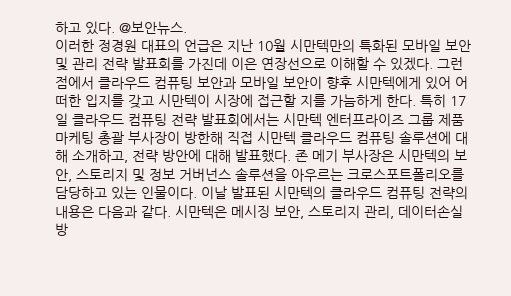하고 있다. @보안뉴스.
이러한 정경원 대표의 언급은 지난 10월 시만텍만의 특화된 모바일 보안 및 관리 전략 발표회를 가진데 이은 연장선으로 이해할 수 있겠다. 그런 점에서 클라우드 컴퓨팅 보안과 모바일 보안이 향후 시만텍에게 있어 어떠한 입지를 갖고 시만텍이 시장에 접근할 지를 가늠하게 한다. 특히 17일 클라우드 컴퓨팅 전략 발표회에서는 시만텍 엔터프라이즈 그룹 제품 마케팅 총괄 부사장이 방한해 직접 시만텍 클라우드 컴퓨팅 솔루션에 대해 소개하고, 전략 방안에 대해 발표했다. 존 메기 부사장은 시만텍의 보안, 스토리지 및 정보 거버넌스 솔루션을 아우르는 크로스포트폴리오를 담당하고 있는 인물이다. 이날 발표된 시만텍의 클라우드 컴퓨팅 전략의 내용은 다음과 같다. 시만텍은 메시징 보안, 스토리지 관리, 데이터손실방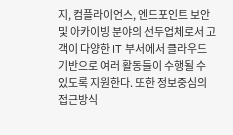지, 컴플라이언스, 엔드포인트 보안 및 아카이빙 분야의 선두업체로서 고객이 다양한 IT 부서에서 클라우드 기반으로 여러 활동들이 수행될 수 있도록 지원한다. 또한 정보중심의 접근방식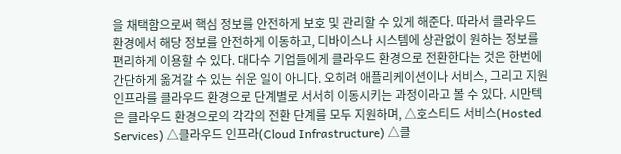을 채택함으로써 핵심 정보를 안전하게 보호 및 관리할 수 있게 해준다. 따라서 클라우드 환경에서 해당 정보를 안전하게 이동하고, 디바이스나 시스템에 상관없이 원하는 정보를 편리하게 이용할 수 있다. 대다수 기업들에게 클라우드 환경으로 전환한다는 것은 한번에 간단하게 옮겨갈 수 있는 쉬운 일이 아니다. 오히려 애플리케이션이나 서비스, 그리고 지원 인프라를 클라우드 환경으로 단계별로 서서히 이동시키는 과정이라고 볼 수 있다. 시만텍은 클라우드 환경으로의 각각의 전환 단계를 모두 지원하며, △호스티드 서비스(Hosted Services) △클라우드 인프라(Cloud Infrastructure) △클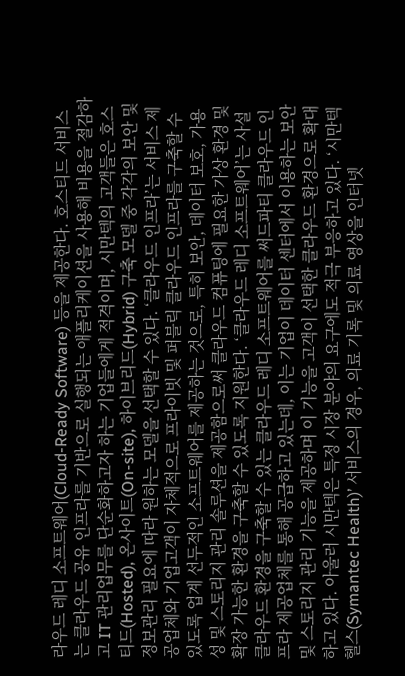라우드 레디 소프트웨어(Cloud-Ready Software) 등을 제공한다. 호스티드 서비스는 클라우드 공유 인프라를 기반으로 실행되는 애플리케이션을 사용해 비용을 절감하고 IT 관리업무를 단순화하고자 하는 기업들에게 적격이며, 시만텍의 고객들은 호스티드(Hosted), 온사이트(On-site), 하이브리드(Hybrid) 구축 모델 중 각각의 보안 및 정보관리 필요에 따라 원하는 모델을 선택할 수 있다. ‘클라우드 인프라’는 서비스 제공업체와 기업고객이 자체적으로 프라이빗 및 퍼블릭 클라우드 인프라를 구축할 수 있도록 업계 선두적인 소프트웨어를 제공하는 것으로, 특히 보안, 데이터 보호, 가용성 및 스토리지 관리 솔루션을 제공함으로써 클라우드 컴퓨팅에 필요한 가상 환경 및 확장 가능한 환경을 구축할 수 있도록 지원한다. ‘클라우드 레디 소프트웨어’는 사설 클라우드 환경을 구축할 수 있는 클라우드 레디 소프트웨어를 써드파티 클라우드 인프라 제공업체를 통해 공급하고 있는데, 이는 기업이 데이터 센터에서 이용하는 보안 및 스토리지 관리 기능을 제공하며 이 기능을 고객이 선택한 클라우드 환경으로 확대하고 있다. 아울러 시만텍은 특정 시장 분야의 요구에도 적극 부응하고 있다. ‘시만텍 헬스(Symantec Health)’ 서비스의 경우, 의료 기록 및 의료 영상을 인터넷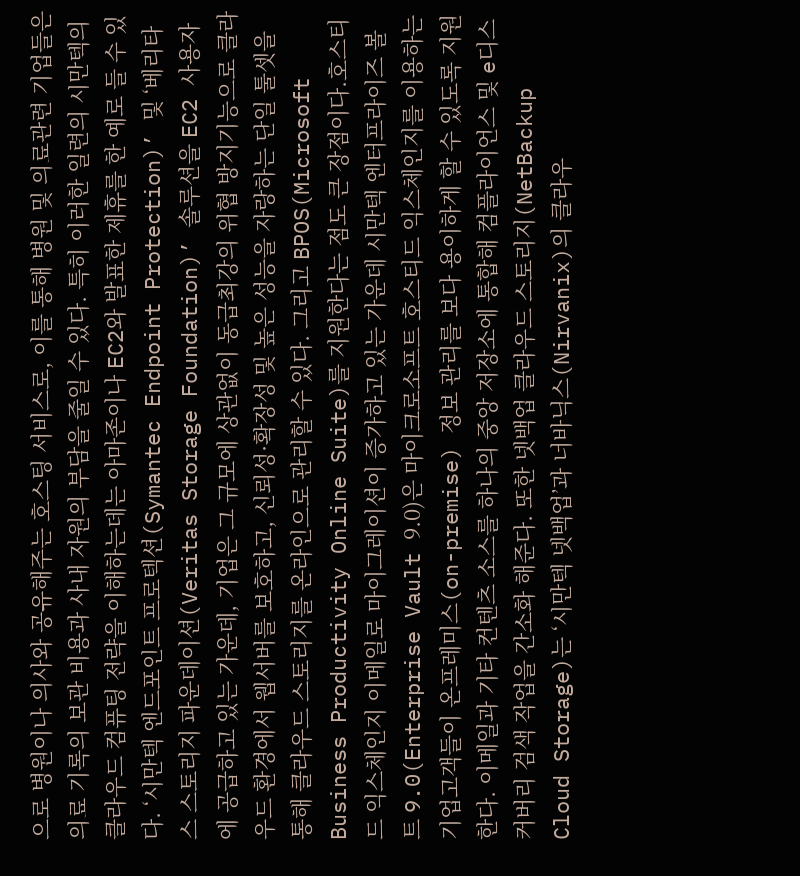으로 병원이나 의사와 공유해주는 호스팅 서비스로, 이를 통해 병원 및 의료관련 기업들은 의료 기록의 보관 비용과 사내 자원의 부담을 줄일 수 있다. 특히 이러한 일련의 시만텍의 클라우드 컴퓨팅 전략을 이해하는데는 아마존이나 EC2와 발표한 제휴를 한 예로 들 수 있다. ‘시만텍 엔드포인트 프로텍션(Symantec Endpoint Protection)’ 및 ‘베리타스 스토리지 파운데이션(Veritas Storage Foundation)’ 솔루션을 EC2 사용자에 공급하고 있는 가운데, 기업은 그 규모에 상관없이 동급최강의 위협 방지기능으로 클라우드 환경에서 웹서버를 보호하고, 신뢰성·확장성 및 높은 성능을 자랑하는 단일 툴셋을 통해 클라우드 스토리지를 온라인으로 관리할 수 있다. 그리고 BPOS(Microsoft Business Productivity Online Suite)를 지원한다는 점도 큰 장점이다.호스티드 익스체인지 이메일로 마이그레이션이 증가하고 있는 가운데 시만텍 엔터프라이즈 볼트 9.0(Enterprise Vault 9.0)은 마이크로소프트 호스티드 익스체인지를 이용하는 기업고객들이 온프레미스(on-premise) 정보 관리를 보다 용이하게 할 수 있도록 지원한다. 이메일과 기타 컨텐츠 소스를 하나의 중앙 저장소에 통합해 컴플라이언스 및 e디스커버리 검색 작업을 간소화 해준다. 또한 넷백업 클라우드 스토리지(NetBackup Cloud Storage)는 ‘시만텍 넷백업’과 너바닉스(Nirvanix)의 클라우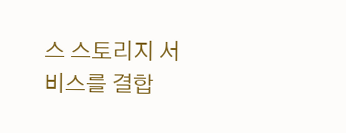스 스토리지 서비스를 결합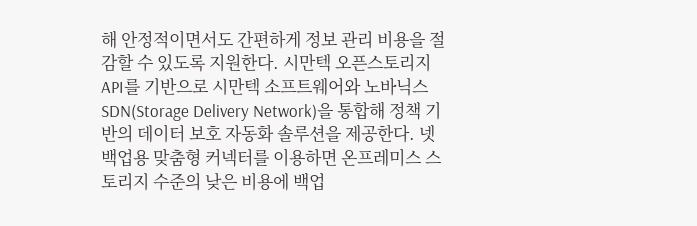해 안정적이면서도 간편하게 정보 관리 비용을 절감할 수 있도록 지원한다. 시만텍 오픈스토리지 API를 기반으로 시만텍 소프트웨어와 노바닉스 SDN(Storage Delivery Network)을 통합해 정책 기반의 데이터 보호 자동화 솔루션을 제공한다. 넷백업용 맞춤형 커넥터를 이용하면 온프레미스 스토리지 수준의 낮은 비용에 백업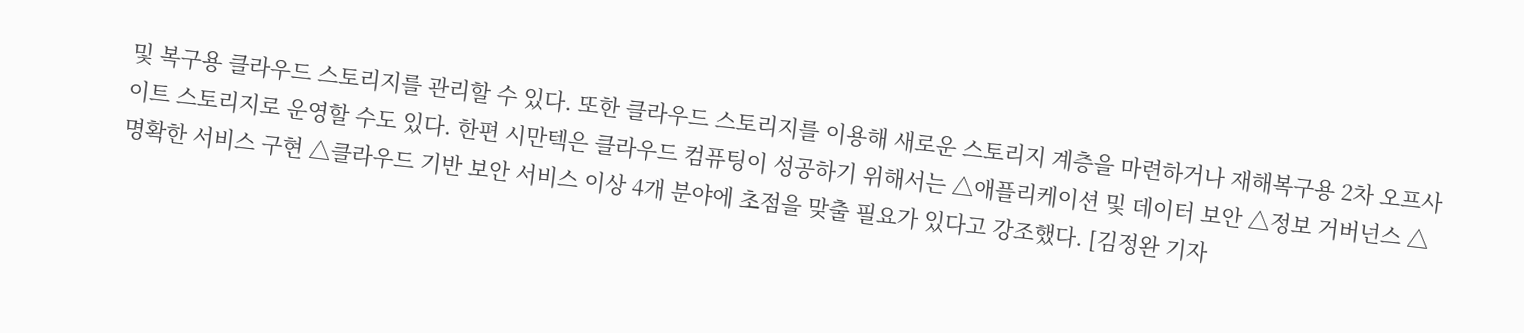및 복구용 클라우드 스토리지를 관리할 수 있다. 또한 클라우드 스토리지를 이용해 새로운 스토리지 계층을 마련하거나 재해복구용 2차 오프사이트 스토리지로 운영할 수도 있다. 한편 시만텍은 클라우드 컴퓨팅이 성공하기 위해서는 △애플리케이션 및 데이터 보안 △정보 거버넌스 △명확한 서비스 구현 △클라우드 기반 보안 서비스 이상 4개 분야에 초점을 맞출 필요가 있다고 강조했다. [김정완 기자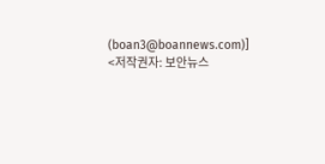(boan3@boannews.com)] <저작권자: 보안뉴스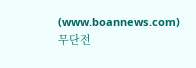(www.boannews.com) 무단전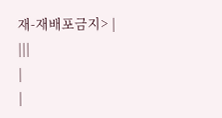재-재배포금지> |
|||
|
|